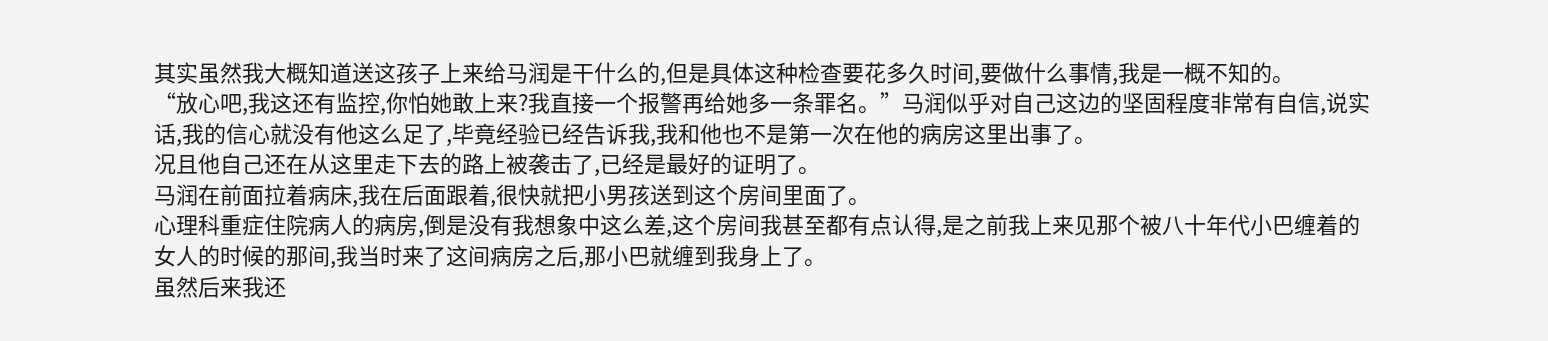其实虽然我大概知道送这孩子上来给马润是干什么的,但是具体这种检查要花多久时间,要做什么事情,我是一概不知的。
“放心吧,我这还有监控,你怕她敢上来?我直接一个报警再给她多一条罪名。”马润似乎对自己这边的坚固程度非常有自信,说实话,我的信心就没有他这么足了,毕竟经验已经告诉我,我和他也不是第一次在他的病房这里出事了。
况且他自己还在从这里走下去的路上被袭击了,已经是最好的证明了。
马润在前面拉着病床,我在后面跟着,很快就把小男孩送到这个房间里面了。
心理科重症住院病人的病房,倒是没有我想象中这么差,这个房间我甚至都有点认得,是之前我上来见那个被八十年代小巴缠着的女人的时候的那间,我当时来了这间病房之后,那小巴就缠到我身上了。
虽然后来我还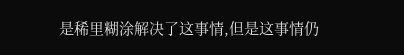是稀里糊涂解决了这事情,但是这事情仍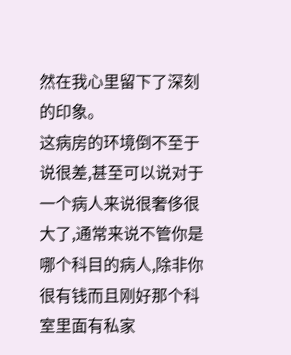然在我心里留下了深刻的印象。
这病房的环境倒不至于说很差,甚至可以说对于一个病人来说很奢侈很大了,通常来说不管你是哪个科目的病人,除非你很有钱而且刚好那个科室里面有私家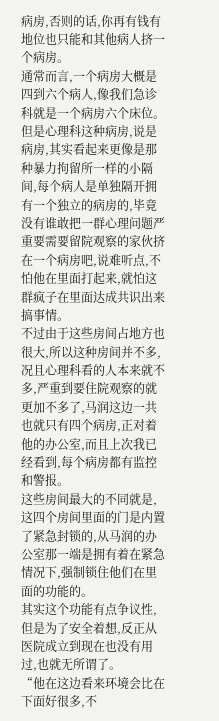病房,否则的话,你再有钱有地位也只能和其他病人挤一个病房。
通常而言,一个病房大概是四到六个病人,像我们急诊科就是一个病房六个床位。
但是心理科这种病房,说是病房,其实看起来更像是那种暴力拘留所一样的小隔间,每个病人是单独隔开拥有一个独立的病房的,毕竟没有谁敢把一群心理问题严重要需要留院观察的家伙挤在一个病房吧,说难听点,不怕他在里面打起来,就怕这群疯子在里面达成共识出来搞事情。
不过由于这些房间占地方也很大,所以这种房间并不多,况且心理科看的人本来就不多,严重到要住院观察的就更加不多了,马润这边一共也就只有四个病房,正对着他的办公室,而且上次我已经看到,每个病房都有监控和警报。
这些房间最大的不同就是,这四个房间里面的门是内置了紧急封锁的,从马润的办公室那一端是拥有着在紧急情况下,强制锁住他们在里面的功能的。
其实这个功能有点争议性,但是为了安全着想,反正从医院成立到现在也没有用过,也就无所谓了。
“他在这边看来环境会比在下面好很多,不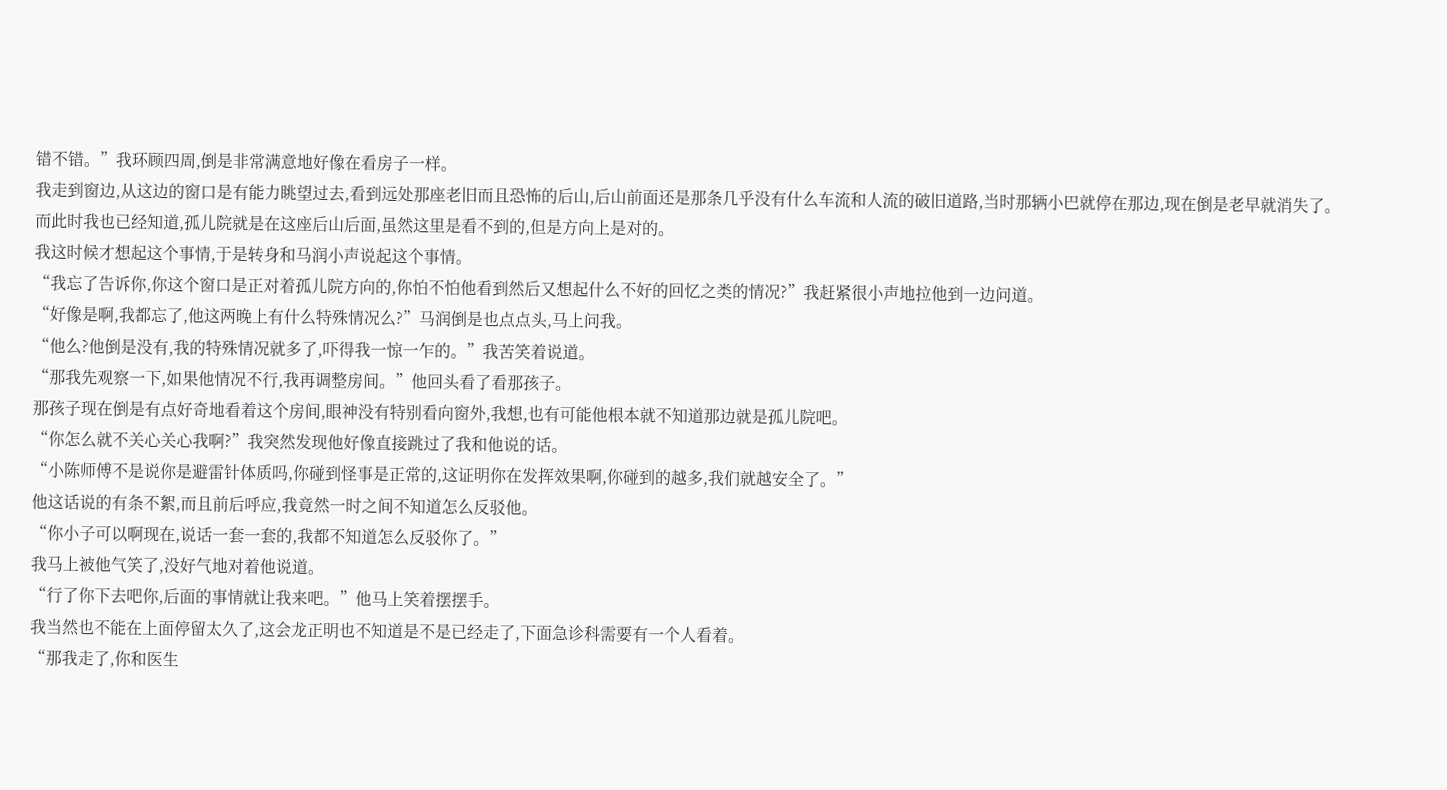错不错。”我环顾四周,倒是非常满意地好像在看房子一样。
我走到窗边,从这边的窗口是有能力眺望过去,看到远处那座老旧而且恐怖的后山,后山前面还是那条几乎没有什么车流和人流的破旧道路,当时那辆小巴就停在那边,现在倒是老早就消失了。
而此时我也已经知道,孤儿院就是在这座后山后面,虽然这里是看不到的,但是方向上是对的。
我这时候才想起这个事情,于是转身和马润小声说起这个事情。
“我忘了告诉你,你这个窗口是正对着孤儿院方向的,你怕不怕他看到然后又想起什么不好的回忆之类的情况?”我赶紧很小声地拉他到一边问道。
“好像是啊,我都忘了,他这两晚上有什么特殊情况么?”马润倒是也点点头,马上问我。
“他么?他倒是没有,我的特殊情况就多了,吓得我一惊一乍的。”我苦笑着说道。
“那我先观察一下,如果他情况不行,我再调整房间。”他回头看了看那孩子。
那孩子现在倒是有点好奇地看着这个房间,眼神没有特别看向窗外,我想,也有可能他根本就不知道那边就是孤儿院吧。
“你怎么就不关心关心我啊?”我突然发现他好像直接跳过了我和他说的话。
“小陈师傅不是说你是避雷针体质吗,你碰到怪事是正常的,这证明你在发挥效果啊,你碰到的越多,我们就越安全了。”
他这话说的有条不絮,而且前后呼应,我竟然一时之间不知道怎么反驳他。
“你小子可以啊现在,说话一套一套的,我都不知道怎么反驳你了。”
我马上被他气笑了,没好气地对着他说道。
“行了你下去吧你,后面的事情就让我来吧。”他马上笑着摆摆手。
我当然也不能在上面停留太久了,这会龙正明也不知道是不是已经走了,下面急诊科需要有一个人看着。
“那我走了,你和医生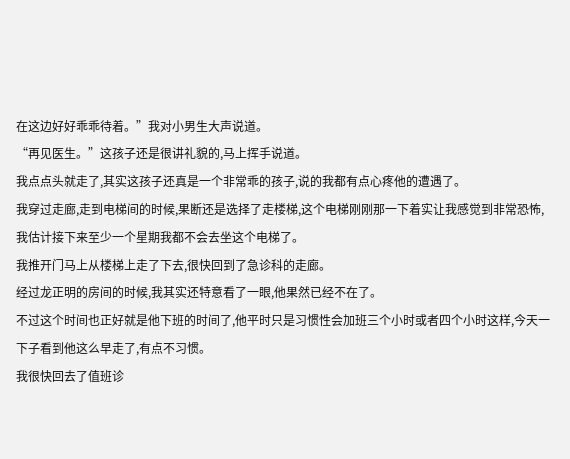在这边好好乖乖待着。”我对小男生大声说道。
“再见医生。”这孩子还是很讲礼貌的,马上挥手说道。
我点点头就走了,其实这孩子还真是一个非常乖的孩子,说的我都有点心疼他的遭遇了。
我穿过走廊,走到电梯间的时候,果断还是选择了走楼梯,这个电梯刚刚那一下着实让我感觉到非常恐怖,我估计接下来至少一个星期我都不会去坐这个电梯了。
我推开门马上从楼梯上走了下去,很快回到了急诊科的走廊。
经过龙正明的房间的时候,我其实还特意看了一眼,他果然已经不在了。
不过这个时间也正好就是他下班的时间了,他平时只是习惯性会加班三个小时或者四个小时这样,今天一下子看到他这么早走了,有点不习惯。
我很快回去了值班诊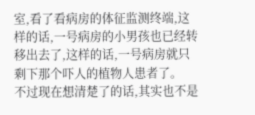室,看了看病房的体征监测终端,这样的话,一号病房的小男孩也已经转移出去了,这样的话,一号病房就只剩下那个吓人的植物人患者了。
不过现在想清楚了的话,其实也不是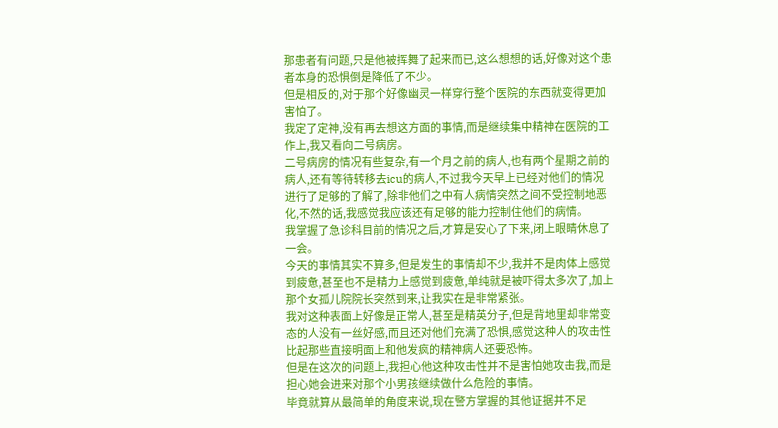那患者有问题,只是他被挥舞了起来而已,这么想想的话,好像对这个患者本身的恐惧倒是降低了不少。
但是相反的,对于那个好像幽灵一样穿行整个医院的东西就变得更加害怕了。
我定了定神,没有再去想这方面的事情,而是继续集中精神在医院的工作上,我又看向二号病房。
二号病房的情况有些复杂,有一个月之前的病人,也有两个星期之前的病人,还有等待转移去icu的病人,不过我今天早上已经对他们的情况进行了足够的了解了,除非他们之中有人病情突然之间不受控制地恶化,不然的话,我感觉我应该还有足够的能力控制住他们的病情。
我掌握了急诊科目前的情况之后,才算是安心了下来,闭上眼睛休息了一会。
今天的事情其实不算多,但是发生的事情却不少,我并不是肉体上感觉到疲惫,甚至也不是精力上感觉到疲惫,单纯就是被吓得太多次了,加上那个女孤儿院院长突然到来,让我实在是非常紧张。
我对这种表面上好像是正常人,甚至是精英分子,但是背地里却非常变态的人没有一丝好感,而且还对他们充满了恐惧,感觉这种人的攻击性比起那些直接明面上和他发疯的精神病人还要恐怖。
但是在这次的问题上,我担心他这种攻击性并不是害怕她攻击我,而是担心她会进来对那个小男孩继续做什么危险的事情。
毕竟就算从最简单的角度来说,现在警方掌握的其他证据并不足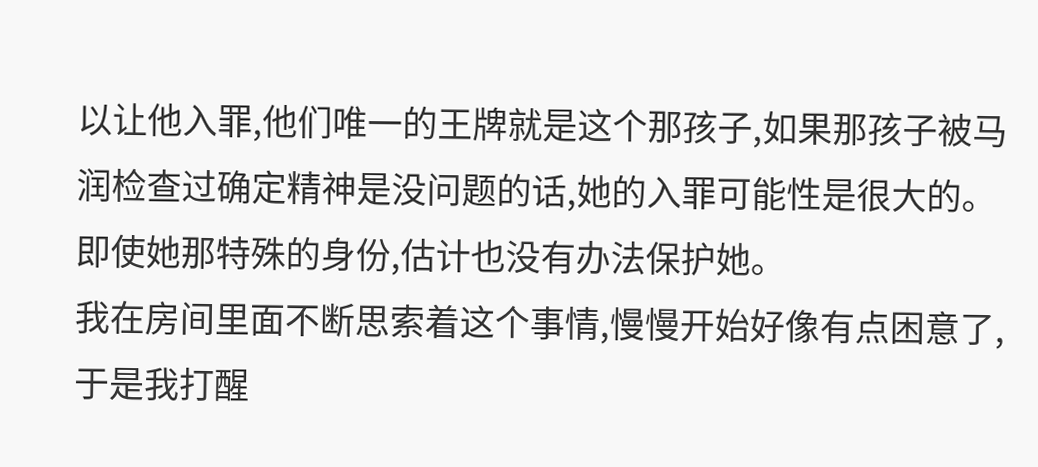以让他入罪,他们唯一的王牌就是这个那孩子,如果那孩子被马润检查过确定精神是没问题的话,她的入罪可能性是很大的。
即使她那特殊的身份,估计也没有办法保护她。
我在房间里面不断思索着这个事情,慢慢开始好像有点困意了,于是我打醒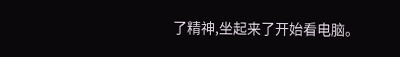了精神,坐起来了开始看电脑。